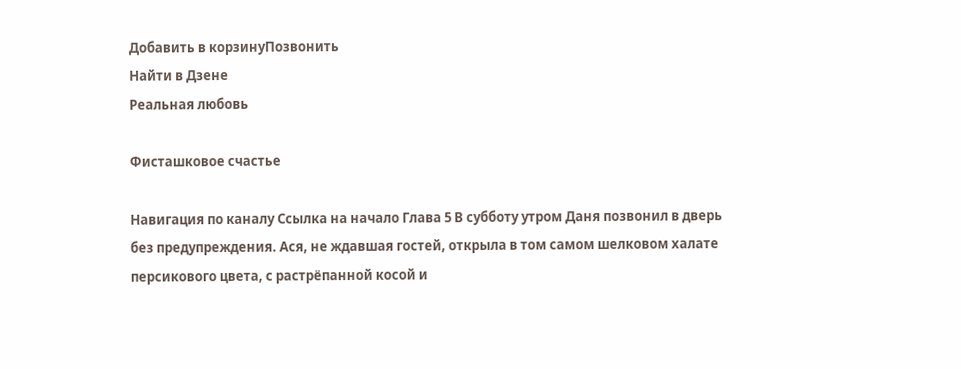Добавить в корзинуПозвонить
Найти в Дзене
Реальная любовь

Фисташковое счастье

Навигация по каналу Ссылка на начало Глава 5 В субботу утром Даня позвонил в дверь без предупреждения. Ася, не ждавшая гостей, открыла в том самом шелковом халате персикового цвета, с растрёпанной косой и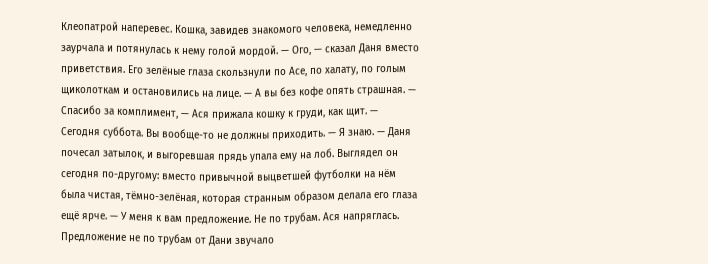Клеопатрой наперевес. Кошка, завидев знакомого человека, немедленно заурчала и потянулась к нему голой мордой. — Ого, — сказал Даня вместо приветствия. Его зелёные глаза скользнули по Асе, по халату, по голым щиколоткам и остановились на лице. — А вы без кофе опять страшная. — Спасибо за комплимент, — Ася прижала кошку к груди, как щит. — Сегодня суббота. Вы вообще-то не должны приходить. — Я знаю. — Даня почесал затылок, и выгоревшая прядь упала ему на лоб. Выглядел он сегодня по-другому: вместо привычной выцветшей футболки на нём была чистая, тёмно-зелёная, которая странным образом делала его глаза ещё ярче. — У меня к вам предложение. Не по трубам. Ася напряглась. Предложение не по трубам от Дани звучало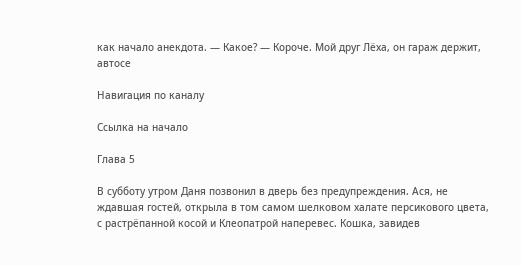как начало анекдота. — Какое? — Короче. Мой друг Лёха, он гараж держит, автосе

Навигация по каналу

Ссылка на начало

Глава 5

В субботу утром Даня позвонил в дверь без предупреждения. Ася, не ждавшая гостей, открыла в том самом шелковом халате персикового цвета, с растрёпанной косой и Клеопатрой наперевес. Кошка, завидев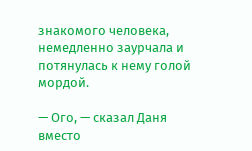знакомого человека, немедленно заурчала и потянулась к нему голой мордой.

— Ого, — сказал Даня вместо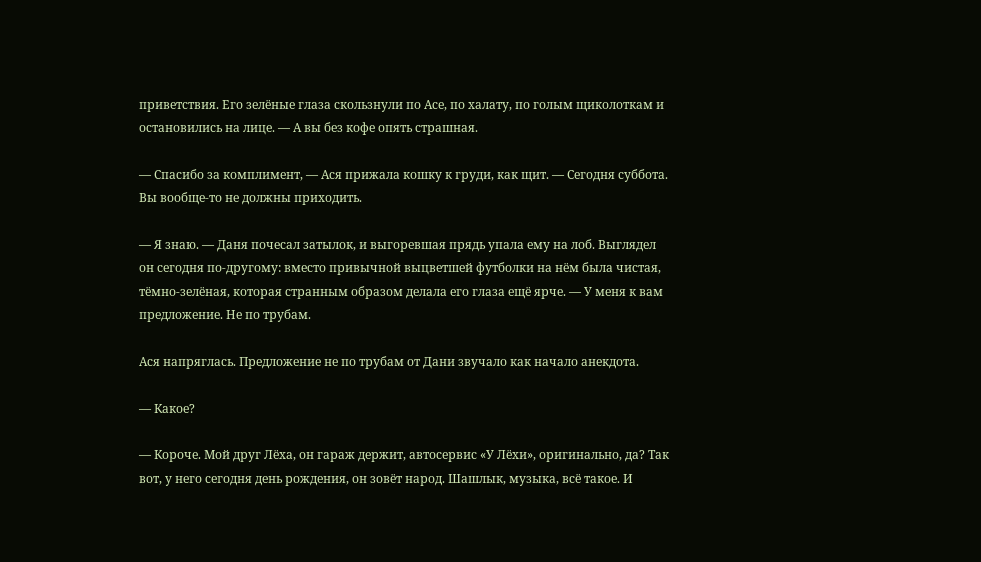приветствия. Его зелёные глаза скользнули по Асе, по халату, по голым щиколоткам и остановились на лице. — А вы без кофе опять страшная.

— Спасибо за комплимент, — Ася прижала кошку к груди, как щит. — Сегодня суббота. Вы вообще-то не должны приходить.

— Я знаю. — Даня почесал затылок, и выгоревшая прядь упала ему на лоб. Выглядел он сегодня по-другому: вместо привычной выцветшей футболки на нём была чистая, тёмно-зелёная, которая странным образом делала его глаза ещё ярче. — У меня к вам предложение. Не по трубам.

Ася напряглась. Предложение не по трубам от Дани звучало как начало анекдота.

— Какое?

— Короче. Мой друг Лёха, он гараж держит, автосервис «У Лёхи», оригинально, да? Так вот, у него сегодня день рождения, он зовёт народ. Шашлык, музыка, всё такое. И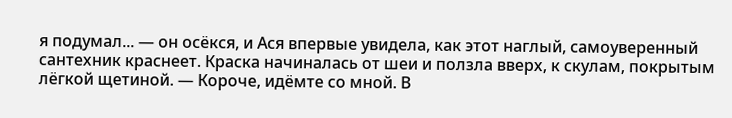я подумал... — он осёкся, и Ася впервые увидела, как этот наглый, самоуверенный сантехник краснеет. Краска начиналась от шеи и ползла вверх, к скулам, покрытым лёгкой щетиной. — Короче, идёмте со мной. В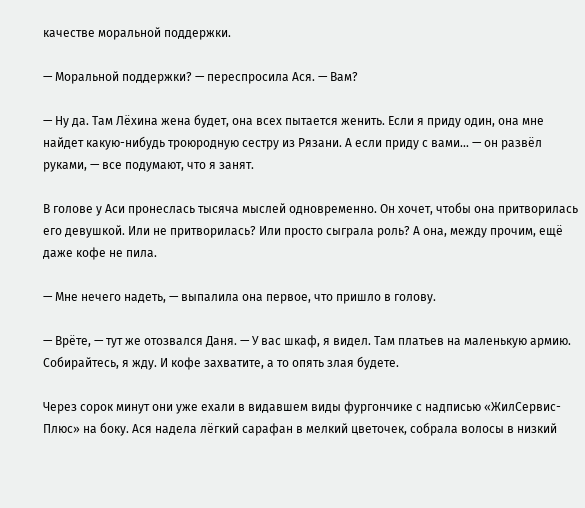качестве моральной поддержки.

— Моральной поддержки? — переспросила Ася. — Вам?

— Ну да. Там Лёхина жена будет, она всех пытается женить. Если я приду один, она мне найдет какую-нибудь троюродную сестру из Рязани. А если приду с вами... — он развёл руками, — все подумают, что я занят.

В голове у Аси пронеслась тысяча мыслей одновременно. Он хочет, чтобы она притворилась его девушкой. Или не притворилась? Или просто сыграла роль? А она, между прочим, ещё даже кофе не пила.

— Мне нечего надеть, — выпалила она первое, что пришло в голову.

— Врёте, — тут же отозвался Даня. — У вас шкаф, я видел. Там платьев на маленькую армию. Собирайтесь, я жду. И кофе захватите, а то опять злая будете.

Через сорок минут они уже ехали в видавшем виды фургончике с надписью «ЖилСервис-Плюс» на боку. Ася надела лёгкий сарафан в мелкий цветочек, собрала волосы в низкий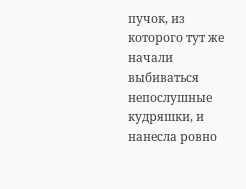пучок, из которого тут же начали выбиваться непослушные кудряшки, и нанесла ровно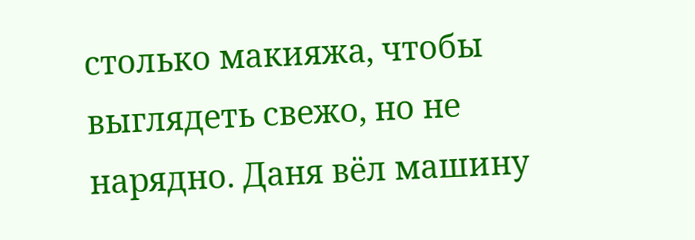столько макияжа, чтобы выглядеть свежо, но не нарядно. Даня вёл машину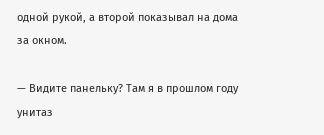одной рукой, а второй показывал на дома за окном.

— Видите панельку? Там я в прошлом году унитаз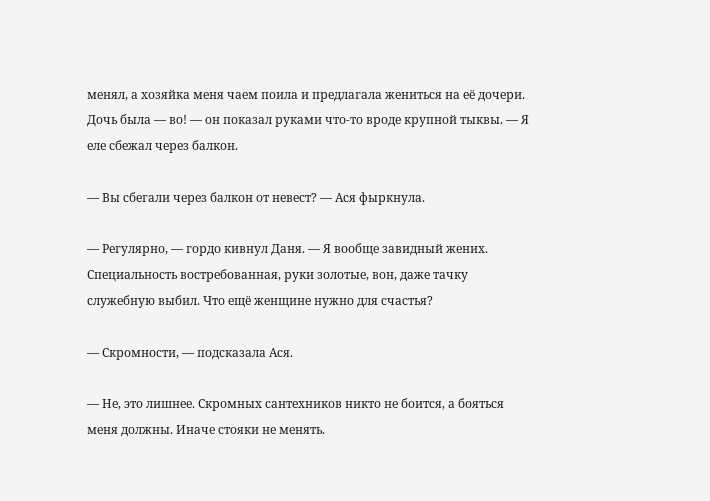менял, а хозяйка меня чаем поила и предлагала жениться на её дочери. Дочь была — во! — он показал руками что-то вроде крупной тыквы. — Я еле сбежал через балкон.

— Вы сбегали через балкон от невест? — Ася фыркнула.

— Регулярно, — гордо кивнул Даня. — Я вообще завидный жених. Специальность востребованная, руки золотые, вон, даже тачку служебную выбил. Что ещё женщине нужно для счастья?

— Скромности, — подсказала Ася.

— Не, это лишнее. Скромных сантехников никто не боится, а бояться меня должны. Иначе стояки не менять.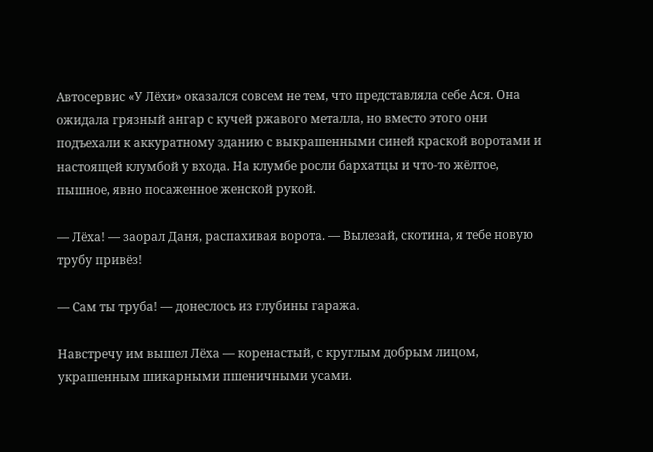Автосервис «У Лёхи» оказался совсем не тем, что представляла себе Ася. Она ожидала грязный ангар с кучей ржавого металла, но вместо этого они подъехали к аккуратному зданию с выкрашенными синей краской воротами и настоящей клумбой у входа. На клумбе росли бархатцы и что-то жёлтое, пышное, явно посаженное женской рукой.

— Лёха! — заорал Даня, распахивая ворота. — Вылезай, скотина, я тебе новую трубу привёз!

— Сам ты труба! — донеслось из глубины гаража.

Навстречу им вышел Лёха — коренастый, с круглым добрым лицом, украшенным шикарными пшеничными усами.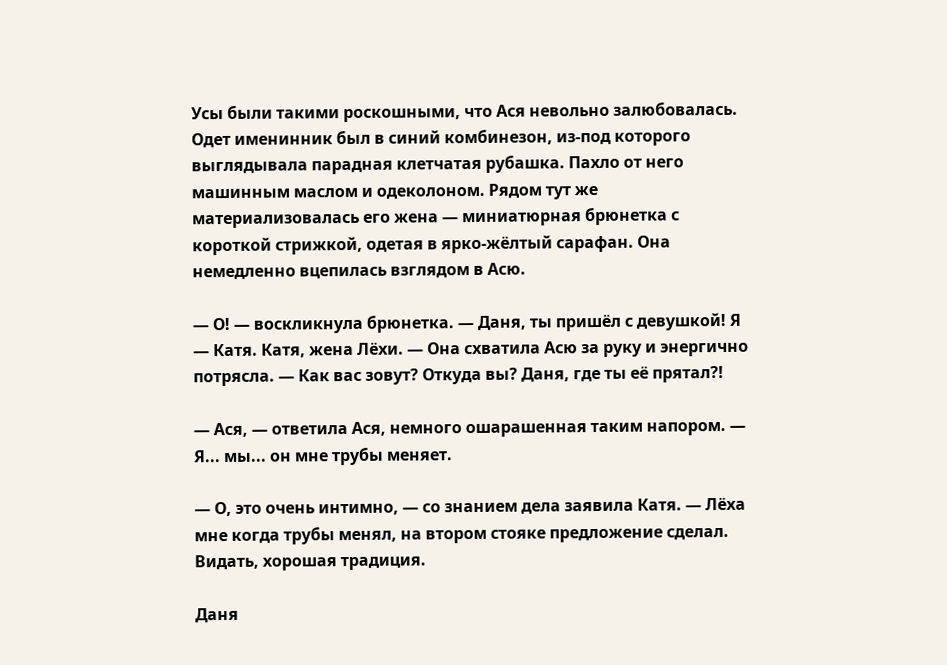Усы были такими роскошными, что Ася невольно залюбовалась. Одет именинник был в синий комбинезон, из-под которого выглядывала парадная клетчатая рубашка. Пахло от него машинным маслом и одеколоном. Рядом тут же материализовалась его жена — миниатюрная брюнетка с короткой стрижкой, одетая в ярко-жёлтый сарафан. Она немедленно вцепилась взглядом в Асю.

— О! — воскликнула брюнетка. — Даня, ты пришёл с девушкой! Я — Катя. Катя, жена Лёхи. — Она схватила Асю за руку и энергично потрясла. — Как вас зовут? Откуда вы? Даня, где ты её прятал?!

— Ася, — ответила Ася, немного ошарашенная таким напором. — Я... мы... он мне трубы меняет.

— О, это очень интимно, — со знанием дела заявила Катя. — Лёха мне когда трубы менял, на втором стояке предложение сделал. Видать, хорошая традиция.

Даня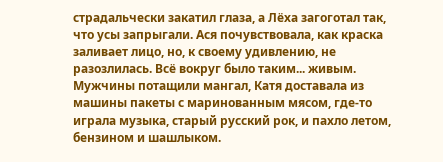страдальчески закатил глаза, а Лёха загоготал так, что усы запрыгали. Ася почувствовала, как краска заливает лицо, но, к своему удивлению, не разозлилась. Всё вокруг было таким... живым. Мужчины потащили мангал, Катя доставала из машины пакеты с маринованным мясом, где-то играла музыка, старый русский рок, и пахло летом, бензином и шашлыком.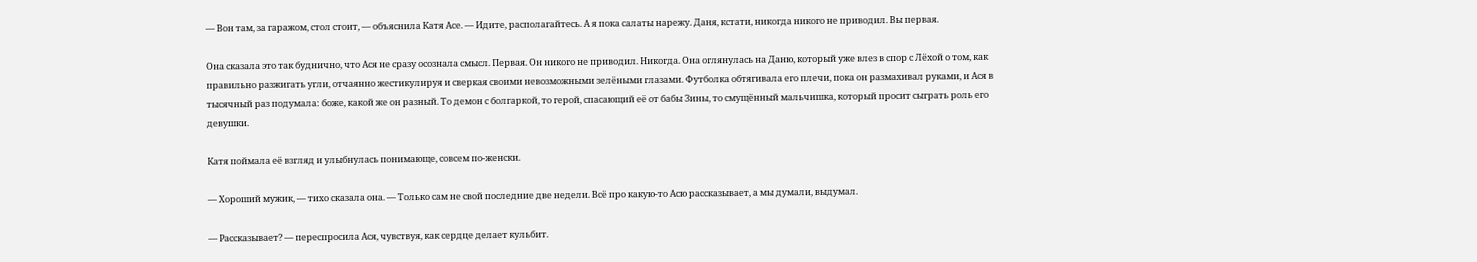— Вон там, за гаражом, стол стоит, — объяснила Катя Асе. — Идите, располагайтесь. А я пока салаты нарежу. Даня, кстати, никогда никого не приводил. Вы первая.

Она сказала это так буднично, что Ася не сразу осознала смысл. Первая. Он никого не приводил. Никогда. Она оглянулась на Даню, который уже влез в спор с Лёхой о том, как правильно разжигать угли, отчаянно жестикулируя и сверкая своими невозможными зелёными глазами. Футболка обтягивала его плечи, пока он размахивал руками, и Ася в тысячный раз подумала: боже, какой же он разный. То демон с болгаркой, то герой, спасающий её от бабы Зины, то смущённый мальчишка, который просит сыграть роль его девушки.

Катя поймала её взгляд и улыбнулась понимающе, совсем по-женски.

— Хороший мужик, — тихо сказала она. — Только сам не свой последние две недели. Всё про какую-то Асю рассказывает, а мы думали, выдумал.

— Рассказывает? — переспросила Ася, чувствуя, как сердце делает кульбит.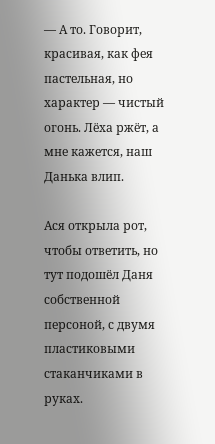— А то. Говорит, красивая, как фея пастельная, но характер — чистый огонь. Лёха ржёт, а мне кажется, наш Данька влип.

Ася открыла рот, чтобы ответить, но тут подошёл Даня собственной персоной, с двумя пластиковыми стаканчиками в руках.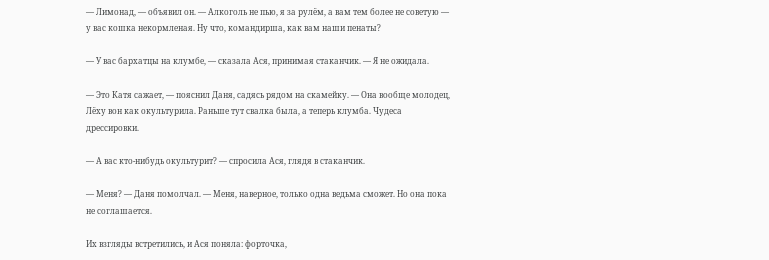— Лимонад, — объявил он. — Алкоголь не пью, я за рулём, а вам тем более не советую — у вас кошка некормленая. Ну что, командирша, как вам наши пенаты?

— У вас бархатцы на клумбе, — сказала Ася, принимая стаканчик. — Я не ожидала.

— Это Катя сажает, — пояснил Даня, садясь рядом на скамейку. — Она вообще молодец, Лёху вон как окультурила. Раньше тут свалка была, а теперь клумба. Чудеса дрессировки.

— А вас кто-нибудь окультурит? — спросила Ася, глядя в стаканчик.

— Меня? — Даня помолчал. — Меня, наверное, только одна ведьма сможет. Но она пока не соглашается.

Их взгляды встретились, и Ася поняла: форточка,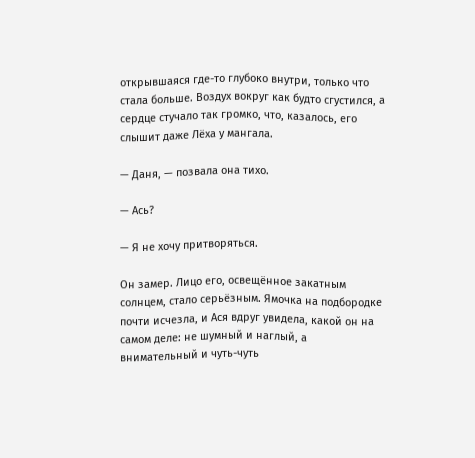открывшаяся где-то глубоко внутри, только что стала больше. Воздух вокруг как будто сгустился, а сердце стучало так громко, что, казалось, его слышит даже Лёха у мангала.

— Даня, — позвала она тихо.

— Ась?

— Я не хочу притворяться.

Он замер. Лицо его, освещённое закатным солнцем, стало серьёзным. Ямочка на подбородке почти исчезла, и Ася вдруг увидела, какой он на самом деле: не шумный и наглый, а внимательный и чуть-чуть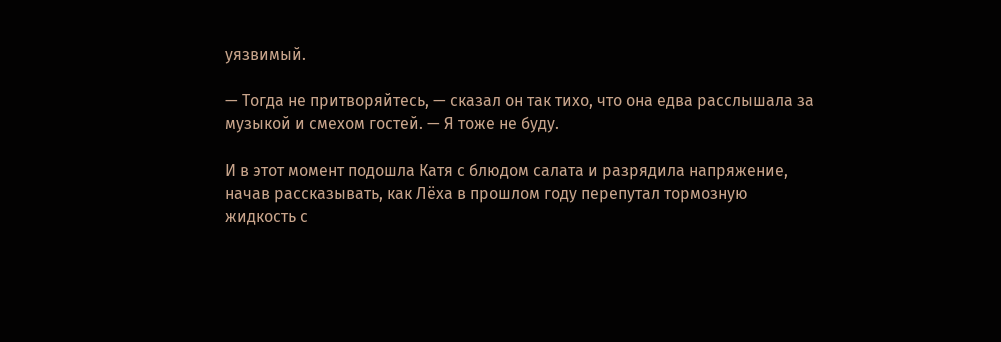уязвимый.

— Тогда не притворяйтесь, — сказал он так тихо, что она едва расслышала за музыкой и смехом гостей. — Я тоже не буду.

И в этот момент подошла Катя с блюдом салата и разрядила напряжение, начав рассказывать, как Лёха в прошлом году перепутал тормозную жидкость с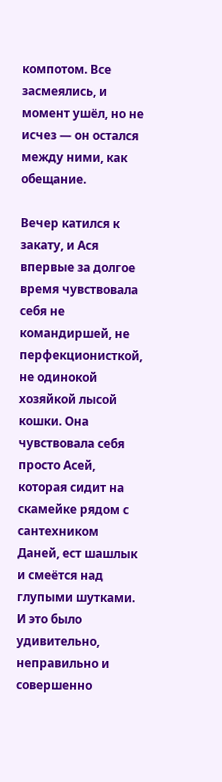компотом. Все засмеялись, и момент ушёл, но не исчез — он остался между ними, как обещание.

Вечер катился к закату, и Ася впервые за долгое время чувствовала себя не командиршей, не перфекционисткой, не одинокой хозяйкой лысой кошки. Она чувствовала себя просто Асей, которая сидит на скамейке рядом с сантехником Даней, ест шашлык и смеётся над глупыми шутками. И это было удивительно, неправильно и совершенно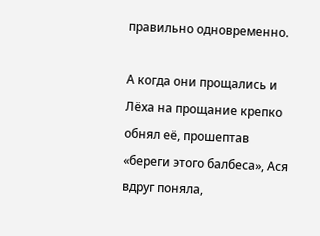правильно одновременно.

А когда они прощались и Лёха на прощание крепко обнял её, прошептав «береги этого балбеса», Ася вдруг поняла,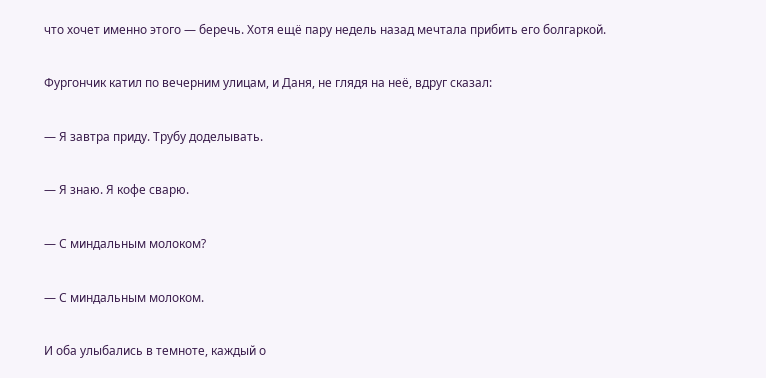что хочет именно этого — беречь. Хотя ещё пару недель назад мечтала прибить его болгаркой.

Фургончик катил по вечерним улицам, и Даня, не глядя на неё, вдруг сказал:

— Я завтра приду. Трубу доделывать.

— Я знаю. Я кофе сварю.

— С миндальным молоком?

— С миндальным молоком.

И оба улыбались в темноте, каждый о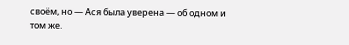своём, но — Ася была уверена — об одном и том же.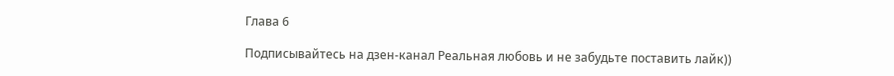Глава 6

Подписывайтесь на дзен-канал Реальная любовь и не забудьте поставить лайк))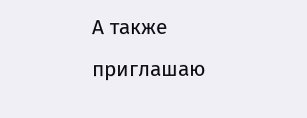А также приглашаю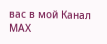вас в мой Канал МАХ